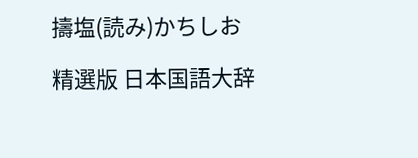擣塩(読み)かちしお

精選版 日本国語大辞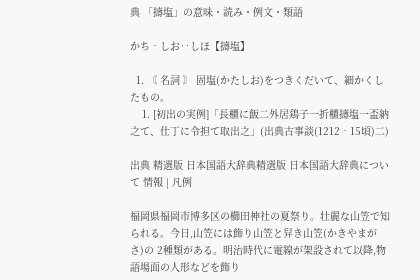典 「擣塩」の意味・読み・例文・類語

かち‐しお‥しほ【擣塩】

  1. 〘 名詞 〙 固塩(かたしお)をつきくだいて、細かくしたもの。
    1. [初出の実例]「長櫃に飯二外居鶏子一折櫃擣塩一盃納之て、仕丁に令担て取出之」(出典古事談(1212‐15頃)二)

出典 精選版 日本国語大辞典精選版 日本国語大辞典について 情報 | 凡例

福岡県福岡市博多区の櫛田神社の夏祭り。壮麗な山笠で知られる。今日,山笠には飾り山笠と舁き山笠(かきやまがさ)の 2種類がある。明治時代に電線が架設されて以降,物語場面の人形などを飾り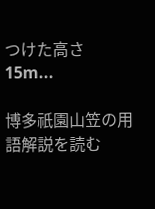つけた高さ 15m...

博多祇園山笠の用語解説を読む